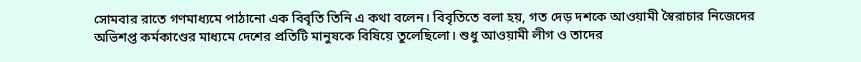সোমবার রাতে গণমাধ্যমে পাঠানো এক বিবৃতি তিনি এ কথা বলেন। বিবৃতিতে বলা হয়, গত দেড় দশকে আওয়ামী স্বৈরাচার নিজেদের অভিশপ্ত কর্মকাণ্ডের মাধ্যমে দেশের প্রতিটি মানুষকে বিষিয়ে তুলেছিলো। শুধু আওয়ামী লীগ ও তাদের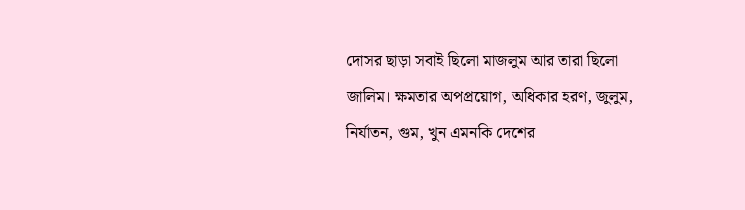দোসর ছাড়া সবাই ছিলো মাজলুম আর তারা ছিলো জালিম। ক্ষমতার অপপ্রয়োগ, অধিকার হরণ, জুলুম, নির্যাতন, গুম, খুন এমনকি দেশের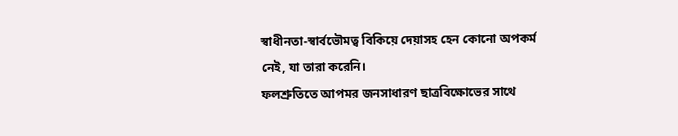স্বাধীনতা-স্বার্বভৌমত্ব বিকিয়ে দেয়াসহ হেন কোনো অপকর্ম নেই, যা তারা করেনি।
ফলশ্রুতিতে আপমর জনসাধারণ ছাত্রবিক্ষোভের সাথে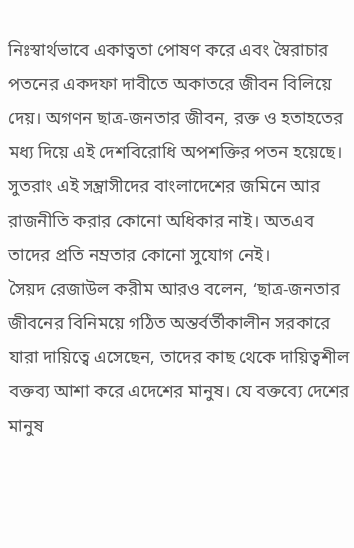নিঃস্বার্থভাবে একাত্বতা পোষণ করে এবং স্বৈরাচার পতনের একদফা দাবীতে অকাতরে জীবন বিলিয়ে দেয়। অগণন ছাত্র-জনতার জীবন, রক্ত ও হতাহতের মধ্য দিয়ে এই দেশবিরোধি অপশক্তির পতন হয়েছে। সুতরাং এই সন্ত্রাসীদের বাংলাদেশের জমিনে আর রাজনীতি করার কোনো অধিকার নাই। অতএব তাদের প্রতি নম্রতার কোনো সুযোগ নেই।
সৈয়দ রেজাউল করীম আরও বলেন, ‘ছাত্র-জনতার জীবনের বিনিময়ে গঠিত অন্তর্বর্তীকালীন সরকারে যারা দায়িত্বে এসেছেন, তাদের কাছ থেকে দায়িত্বশীল বক্তব্য আশা করে এদেশের মানুষ। যে বক্তব্যে দেশের মানুষ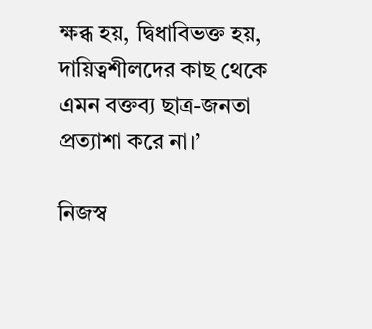ক্ষব্ধ হয়, দ্বিধাবিভক্ত হয়, দায়িত্বশীলদের কাছ থেকে এমন বক্তব্য ছাত্র-জনতা প্রত্যাশা করে না।’

নিজস্ব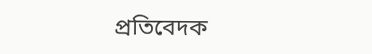প্রতিবেদক